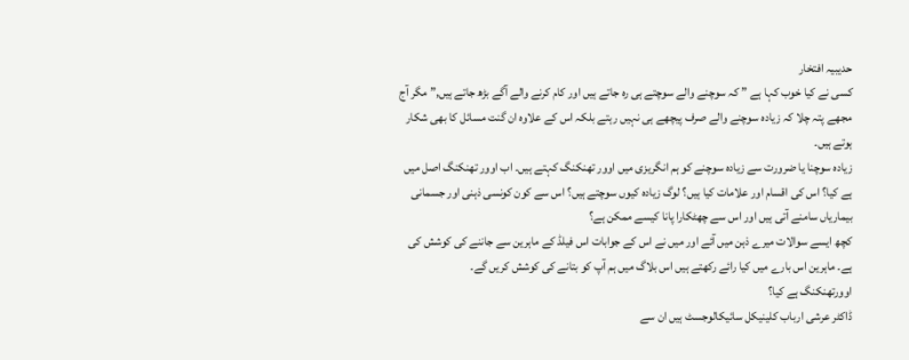حدیبیہ افتخار
کسی نے کیا خوب کہا ہے ” کہ سوچنے والے سوچتے ہی رہ جاتے ہیں اور کام کرنے والے آگے بڑھ جاتے ہیں,” مگر آج مجھے پتہ چلا کہ زیادہ سوچنے والے صرف پیچھے ہی نہیں رہتے بلکہ اس کے علاوہ ان گنت مسائل کا بھی شکار ہوتے ہیں۔
زیادہ سوچنا یا ضرورت سے زیادہ سوچنے کو ہم انگریزی میں اوور تھنکنگ کہتے ہیں۔ اب اوور تھنکنگ اصل میں ہے کیا؟ اس کی اقسام اور علامات کیا ہیں؟ لوگ زیادہ کیوں سوچتے ہیں؟ اس سے کون کونسی ذہنی اور جسمانی بیماریاں سامنے آتی ہیں اور اس سے چھٹکارا پانا کیسے ممکن ہے؟
کچھ ایسے سوالات میرے ذہن میں آئے اور میں نے اس کے جوابات اس فیلڈ کے ماہرین سے جاننے کی کوشش کی ہے۔ ماہرین اس بارے میں کیا رائے رکھتے ہیں اس بلاگ میں ہم آپ کو بتانے کی کوشش کریں گے۔
اوورتھنکنگ ہے کیا؟
ڈاکٹر عرشی ارباب کلینیکل سائیکالوجسٹ ہیں ان سے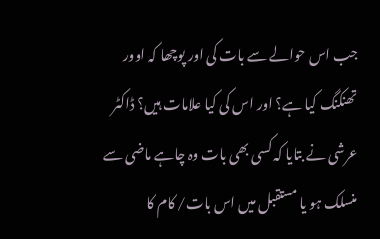جب اس حوالے سے بات کی اور پوچھا کہ اوور تھنکنگ کیا ہے؟ اور اس کی کیا علامات ہیں؟ ڈاکٹر عرشی نے بتایا کہ کسی بھی بات وہ چاہے ماضی سے منسلک ہو یا مستقبل میں اس بات/ کام کا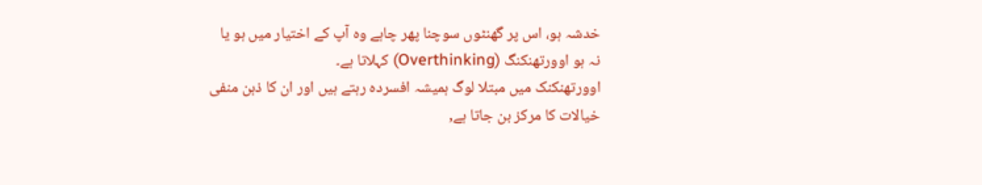خدشہ ہو، اس پر گھنٹوں سوچنا پھر چاہے وہ آپ کے اختیار میں ہو یا نہ ہو اوورتھنکنگ (Overthinking) کہلاتا ہے۔
اوورتھنکنک میں مبتلا لوگ ہمیشہ افسردہ رہتے ہیں اور ان کا ذہن منفی خیالات کا مرکز بن جاتا ہے,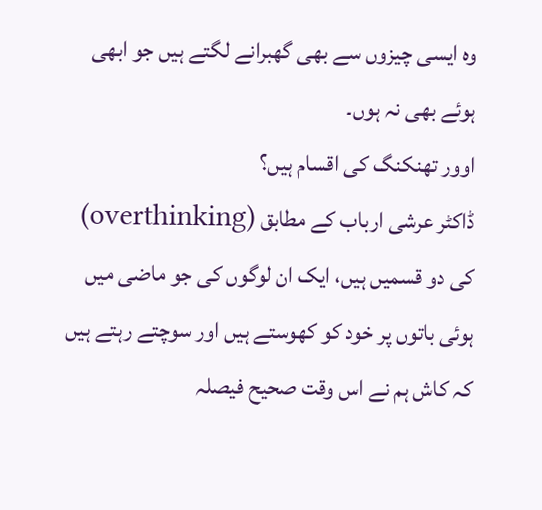وہ ایسی چیزوں سے بھی گھبرانے لگتے ہیں جو ابھی ہوئے بھی نہ ہوں۔
اوور تھنکنگ کی اقسام ہیں؟
ڈاکٹر عرشی ارباب کے مطابق (overthinking) کی دو قسمیں ہیں، ایک ان لوگوں کی جو ماضی میں ہوئی باتوں پر خود کو کھوستے ہیں اور سوچتے رہتے ہیں کہ کاش ہم نے اس وقت صحیح فیصلہ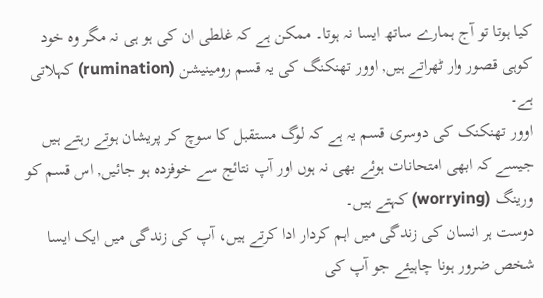کیا ہوتا تو آج ہمارے ساتھ ایسا نہ ہوتا۔ ممکن ہے کہ غلطی ان کی ہو ہی نہ مگر وہ خود کوہی قصور وار ٹھراتے ہیں, اوور تھنکنگ کی یہ قسم رومینیشن (rumination) کہلاتی ہے۔
اوور تھنکنک کی دوسری قسم یہ ہے کہ لوگ مستقبل کا سوچ کر پریشان ہوتے رہتے ہیں جیسے کہ ابھی امتحانات ہوئے بھی نہ ہوں اور آپ نتائج سے خوفزدہ ہو جائیں, اس قسم کو ورینگ (worrying) کہتے ہیں۔
دوست ہر انسان کی زندگی میں اہم کردار ادا کرتے ہیں، آپ کی زندگی میں ایک ایسا شخص ضرور ہونا چاہیئے جو آپ کی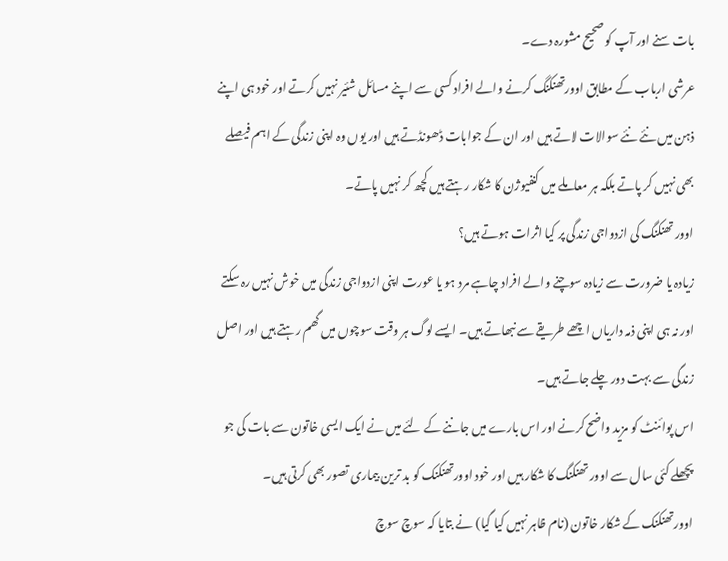بات سنے اور آپ کو صحیح مشورہ دے۔
عرشی ارباب کے مطابق اوورتھنکنگ کرنے والے افراد کسی سے اپنے مسائل شئیر نہیں کرتے اور خود ہی اپنے ذہن میں نئے نئے سوالات لاتے ہیں اور ان کے جوابات ڈھونڈتے ہیں اور یوں وہ اپنی زندگی کے اہم فیصلے بھی نہیں کر پاتے بلکہ ہر معاملے میں کنفیوژن کا شکار رہتے ہیں کچھ کر نہیں پاتے۔
اوور تھنکنگ کی ازدواجی زندگی پر کیا اثرات ہوتے ہیں؟
زیادہ یا ضرورت سے زیادہ سوچنے والے افراد چاہے مرد ہو یا عورت اپنی ازدواجی زندگی میں خوش نہیں رہ سکتے اور نہ ہی اپنی ذمہ داریاں اچھے طریقے سے نبھاتے ہیں۔ ایسے لوگ ہر وقت سوچوں میں گھم رہتے ہیں اور اصل زندگی سے بہت دور چلے جاتے ہیں۔
اس پوائنٹ کو مزید واضح کرنے اور اس بارے میں جاننے کے لئے میں نے ایک ایسی خاتون سے بات کی جو پچھلے کئی سال سے اوور تھنکنگ کا شکار ہیں اور خود اوورتھنکنک کو بد ترین بیماری تصور بھی کرتی ہیں۔
اوورتھنکنک کے شکار خاتون (نام ظاہر نہیں کیا گیا) نے بتایا کہ سوچ سوچ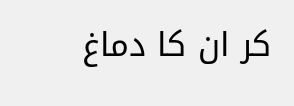کر ان کا دماغ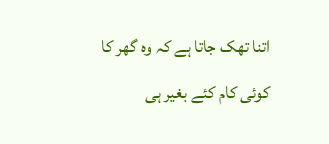اتنا تھک جاتا ہے کہ وہ گھر کا کوئی کام کئے بغیر ہی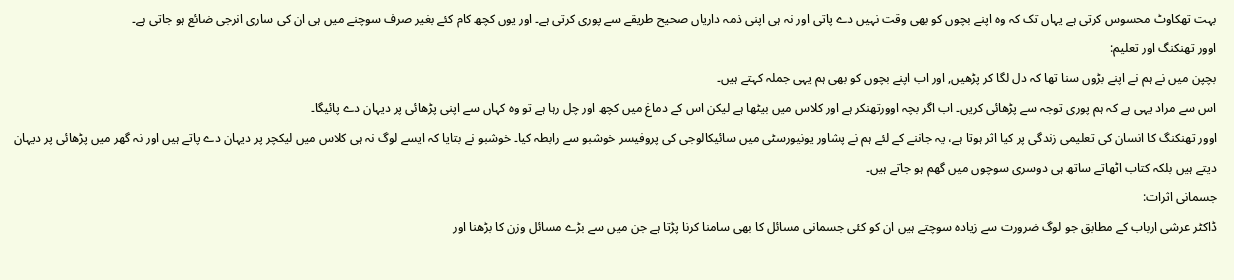بہت تھکاوٹ محسوس کرتی ہے یہاں تک کہ وہ اپنے بچوں کو بھی وقت نہیں دے پاتی اور نہ ہی اپنی ذمہ داریاں صحیح طریقے سے پوری کرتی ہے۔ اور یوں کچھ کام کئے بغیر صرف سوچنے میں ہی ان کی ساری انرجی ضائع ہو جاتی ہے۔
اوور تھنکنگ اور تعلیم:
بچپن میں نے ہم نے اپنے بڑوں سنا تھا کہ دل لگا کر پڑھیں, اور اب اپنے بچوں کو بھی ہم یہی جملہ کہتے ہیں۔
اس سے مراد یہی ہے کہ ہم پوری توجہ سے پڑھائی کریں۔ اب اگر بچہ اوورتھنکر ہے اور کلاس میں بیٹھا ہے لیکن اس کے دماغ میں کچھ اور چل رہا ہے تو وہ کہاں سے اپنی پڑھائی پر دیہان دے پائیگا۔
اوور تھنکنگ کا انسان کی تعلیمی زندگی پر کیا اثر ہوتا ہے، یہ جاننے کے لئے ہم نے پشاور یونیورسٹی میں سائیکالوجی کی پروفیسر خوشبو سے رابطہ کیا۔ خوشبو نے بتایا کہ ایسے لوگ نہ ہی کلاس میں لیکچر پر دیہان دے پاتے ہیں اور نہ گھر میں پڑھائی پر دیہان دیتے ہیں بلکہ کتاب اٹھاتے ساتھ ہی دوسری سوچوں میں گھم ہو جاتے ہیں۔
جسمانی اثرات:
ڈاکٹر عرشی ارباب کے مطابق جو لوگ ضرورت سے زیادہ سوچتے ہیں ان کو کئی جسمانی مسائل کا بھی سامنا کرنا پڑتا ہے جن میں سے بڑے مسائل وزن کا بڑھنا اور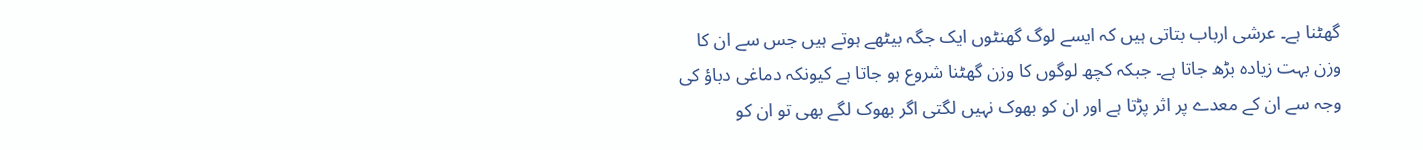گھٹنا ہے۔ عرشی ارباب بتاتی ہیں کہ ایسے لوگ گھنٹوں ایک جگہ بیٹھے ہوتے ہیں جس سے ان کا وزن بہت زیادہ بڑھ جاتا ہے۔ جبکہ کچھ لوگوں کا وزن گھٹنا شروع ہو جاتا ہے کیونکہ دماغی دباؤ کی وجہ سے ان کے معدے پر اثر پڑتا ہے اور ان کو بھوک نہیں لگتی اگر بھوک لگے بھی تو ان کو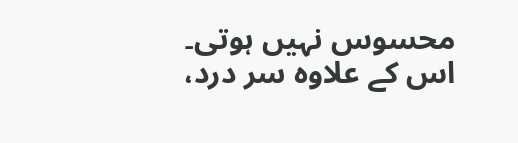محسوس نہیں ہوتی۔
اس کے علاوہ سر درد،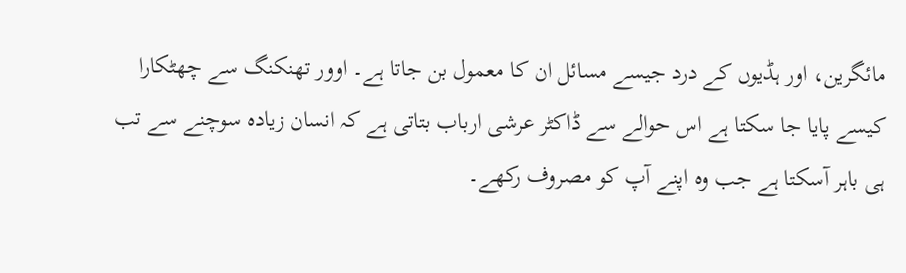مائگرین، اور ہڈیوں کے درد جیسے مسائل ان کا معمول بن جاتا ہے۔ اوور تھنکنگ سے چھٹکارا کیسے پایا جا سکتا ہے اس حوالے سے ڈاکٹر عرشی ارباب بتاتی ہے کہ انسان زیادہ سوچنے سے تب ہی باہر آسکتا ہے جب وہ اپنے آپ کو مصروف رکھے۔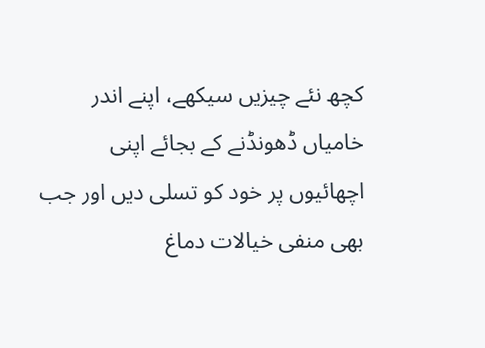کچھ نئے چیزیں سیکھے، اپنے اندر خامیاں ڈھونڈنے کے بجائے اپنی اچھائیوں پر خود کو تسلی دیں اور جب بھی منفی خیالات دماغ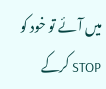میں آئے تو خود کو STOP کرکے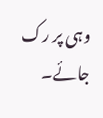وہی پر رک جائے۔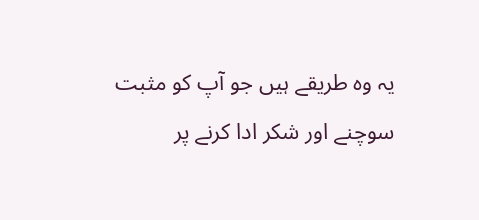یہ وہ طریقے ہیں جو آپ کو مثبت سوچنے اور شکر ادا کرنے پر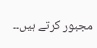مجبور کرتے ہیں۔۔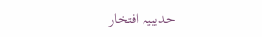حدیبیہ افتخار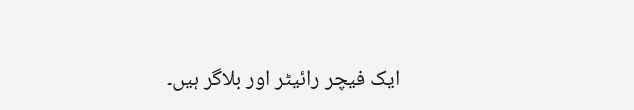ایک فیچر رائیٹر اور بلاگر ہیں۔